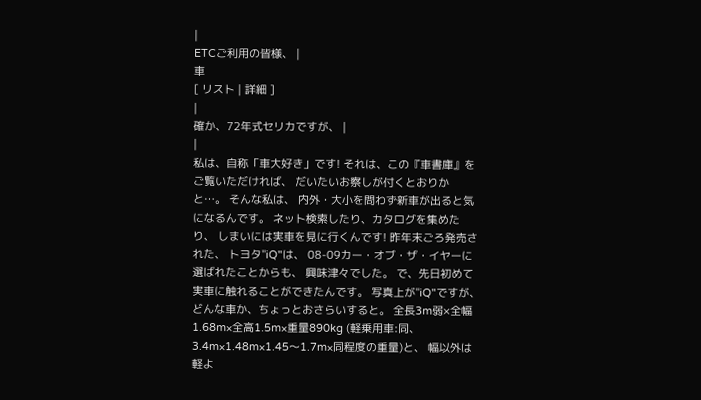|
ETCご利用の皆様、 |
車
[ リスト | 詳細 ]
|
確か、72年式セリカですが、 |
|
私は、自称「車大好き」です! それは、この『車書庫』をご覧いただければ、 だいたいお察しが付くとおりかと…。 そんな私は、 内外・大小を問わず新車が出ると気になるんです。 ネット検索したり、カタログを集めたり、 しまいには実車を見に行くんです! 昨年末ごろ発売された、 トヨタ"iQ"は、 08-09カー・オブ・ザ・イヤーに選ばれたことからも、 興味津々でした。 で、先日初めて実車に触れることができたんです。 写真上が"iQ"ですが、 どんな車か、ちょっとおさらいすると。 全長3m弱×全幅1.68m×全高1.5m×重量890kg (軽乗用車:同、3.4m×1.48m×1.45〜1.7m×同程度の重量)と、 幅以外は軽よ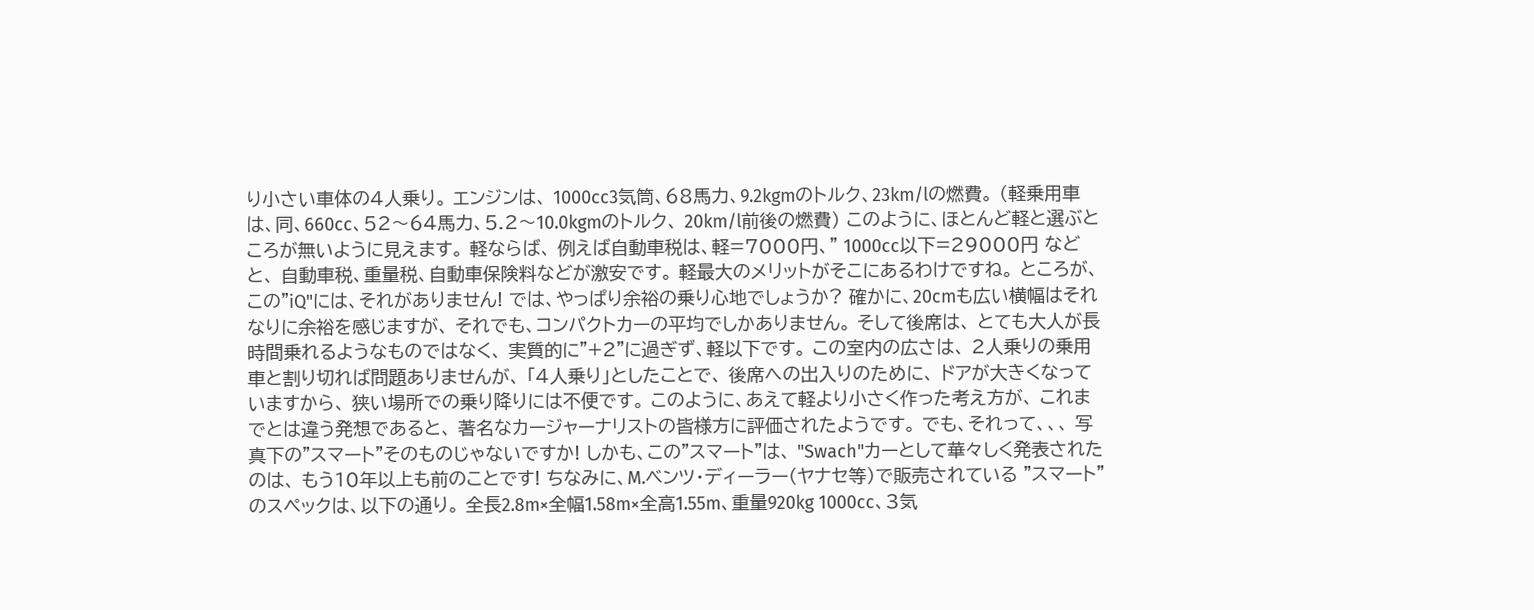り小さい車体の4人乗り。 エンジンは、 1000cc3気筒、68馬力、9.2kgmのトルク、23km/lの燃費。 (軽乗用車は、同、660cc、52〜64馬力、5.2〜10.0kgmのトルク、 20km/l前後の燃費) このように、ほとんど軽と選ぶところが無いように見えます。 軽ならば、 例えば自動車税は、軽=7000円、" 1000cc以下=29000円 などと、 自動車税、重量税、自動車保険料などが激安です。 軽最大のメリットがそこにあるわけですね。 ところが、 この"iQ"には、それがありません! では、やっぱり余裕の乗り心地でしょうか? 確かに、20cmも広い横幅はそれなりに余裕を感じますが、 それでも、コンパクトカーの平均でしかありません。 そして後席は、 とても大人が長時間乗れるようなものではなく、 実質的に"+2"に過ぎず、軽以下です。 この室内の広さは、 2人乗りの乗用車と割り切れば問題ありませんが、 「4人乗り」としたことで、 後席への出入りのために、 ドアが大きくなっていますから、 狭い場所での乗り降りには不便です。 このように、あえて軽より小さく作った考え方が、 これまでとは違う発想であると、 著名なカージャーナリストの皆様方に評価されたようです。 でも、それって、、、 写真下の"スマート"そのものじゃないですか! しかも、この"スマート"は、 "Swach"カーとして華々しく発表されたのは、 もう10年以上も前のことです! ちなみに、M.ベンツ・ディーラー(ヤナセ等)で販売されている "スマート"のスペックは、以下の通り。 全長2.8m×全幅1.58m×全高1.55m、重量920kg 1000cc、3気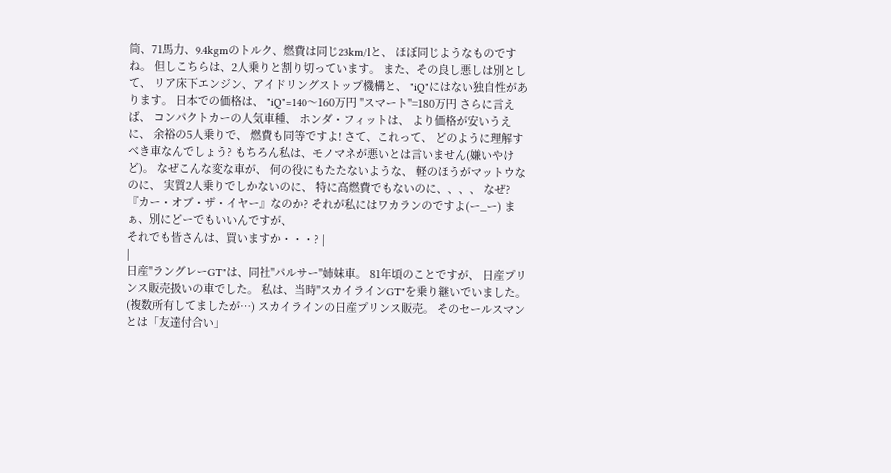筒、71馬力、9.4kgmのトルク、燃費は同じ23km/lと、 ほぼ同じようなものですね。 但しこちらは、2人乗りと割り切っています。 また、その良し悪しは別として、 リア床下エンジン、アイドリングストップ機構と、 "iQ"にはない独自性があります。 日本での価格は、 "iQ"=140〜160万円 "スマート"=180万円 さらに言えば、 コンパクトカーの人気車種、 ホンダ・フィットは、 より価格が安いうえに、 余裕の5人乗りで、 燃費も同等ですよ! さて、これって、 どのように理解すべき車なんでしょう? もちろん私は、モノマネが悪いとは言いません(嫌いやけど)。 なぜこんな変な車が、 何の役にもたたないような、 軽のほうがマットウなのに、 実質2人乗りでしかないのに、 特に高燃費でもないのに、、、、 なぜ? 『カー・オブ・ザ・イヤー』なのか? それが私にはワカランのですよ(ー_ー) まぁ、別にどーでもいいんですが、
それでも皆さんは、買いますか・・・? |
|
日産"ラングレーGT"は、同社"パルサー"姉妹車。 81年頃のことですが、 日産プリンス販売扱いの車でした。 私は、当時"スカイラインGT"を乗り継いでいました。 (複数所有してましたが…) スカイラインの日産プリンス販売。 そのセールスマンとは「友達付合い」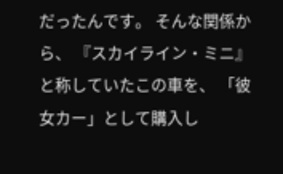だったんです。 そんな関係から、 『スカイライン・ミニ』と称していたこの車を、 「彼女カー」として購入し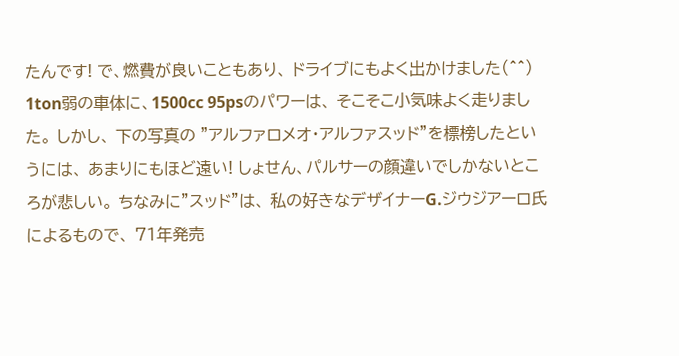たんです! で、燃費が良いこともあり、 ドライブにもよく出かけました(^^) 1ton弱の車体に、1500cc 95psのパワーは、 そこそこ小気味よく走りました。 しかし、 下の写真の "アルファロメオ・アルファスッド"を標榜したというには、 あまりにもほど遠い! しょせん、パルサーの顔違いでしかないところが悲しい。 ちなみに"スッド"は、 私の好きなデザイナーG.ジウジアーロ氏によるもので、 71年発売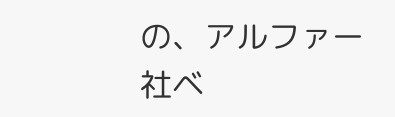の、アルファー社ベ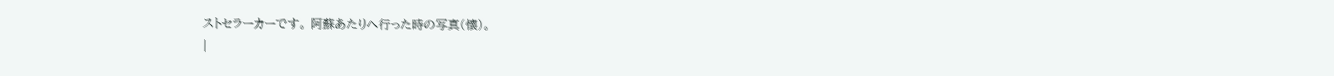ストセラーカーです。 阿蘇あたりへ行った時の写真(懐)。
|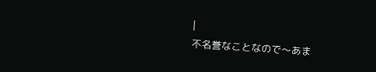|
不名誉なことなので〜あま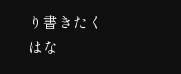り書きたくはな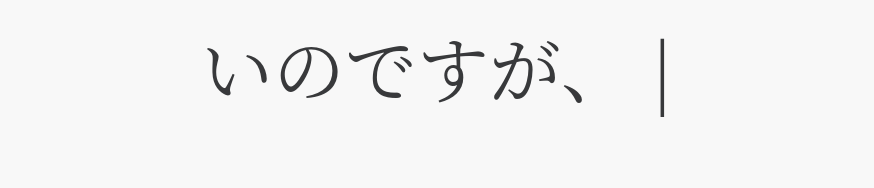いのですが、 |